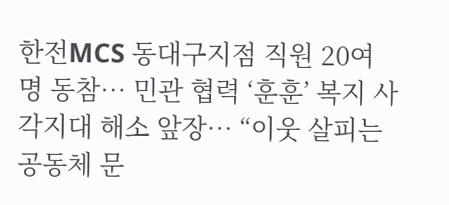한전MCS 동대구지점 직원 20여 명 동참… 민관 협력 ‘훈훈’ 복지 사각지대 해소 앞장… “이웃 살피는 공동체 문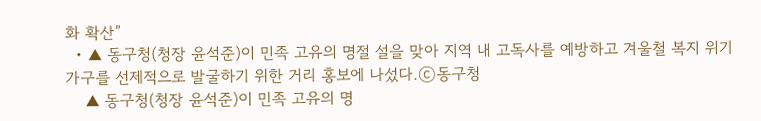화 확산”
  • ▲ 동구청(청장 윤석준)이 민족 고유의 명절 설을 맞아 지역 내 고독사를 예방하고 겨울철 복지 위기가구를 선제적으로 발굴하기 위한 거리 홍보에 나섰다.ⓒ동구청
    ▲ 동구청(청장 윤석준)이 민족 고유의 명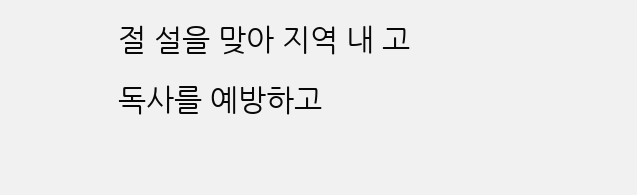절 설을 맞아 지역 내 고독사를 예방하고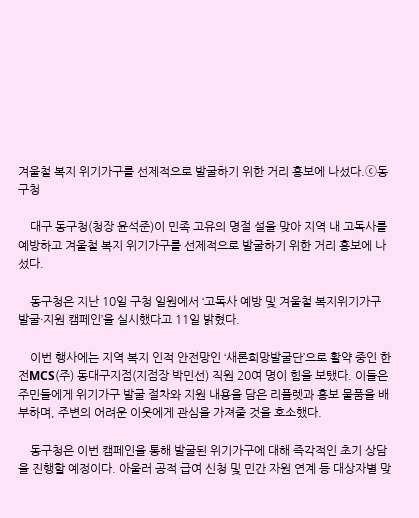겨울철 복지 위기가구를 선제적으로 발굴하기 위한 거리 홍보에 나섰다.ⓒ동구청

    대구 동구청(청장 윤석준)이 민족 고유의 명절 설을 맞아 지역 내 고독사를 예방하고 겨울철 복지 위기가구를 선제적으로 발굴하기 위한 거리 홍보에 나섰다.

    동구청은 지난 10일 구청 일원에서 ‘고독사 예방 및 겨울철 복지위기가구 발굴·지원 캠페인’을 실시했다고 11일 밝혔다.

    이번 행사에는 지역 복지 인적 안전망인 ‘새론희망발굴단’으로 활약 중인 한전MCS(주) 동대구지점(지점장 박민선) 직원 20여 명이 힘을 보탰다. 이들은 주민들에게 위기가구 발굴 절차와 지원 내용을 담은 리플렛과 홍보 물품을 배부하며, 주변의 어려운 이웃에게 관심을 가져줄 것을 호소했다.

    동구청은 이번 캠페인을 통해 발굴된 위기가구에 대해 즉각적인 초기 상담을 진행할 예정이다. 아울러 공적 급여 신청 및 민간 자원 연계 등 대상자별 맞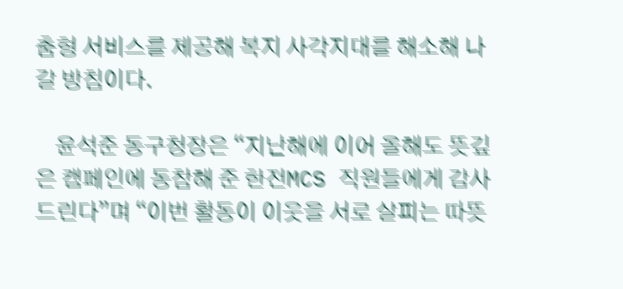춤형 서비스를 제공해 복지 사각지대를 해소해 나갈 방침이다.

    윤석준 동구청장은 “지난해에 이어 올해도 뜻깊은 캠페인에 동참해 준 한전MCS 직원들에게 감사드린다”며 “이번 활동이 이웃을 서로 살피는 따뜻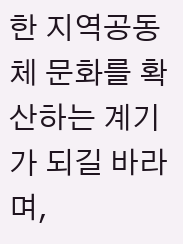한 지역공동체 문화를 확산하는 계기가 되길 바라며,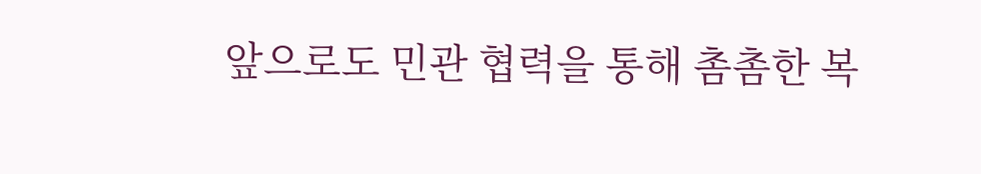앞으로도 민관 협력을 통해 촘촘한 복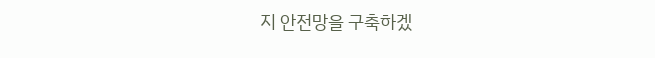지 안전망을 구축하겠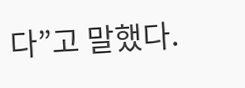다”고 말했다.